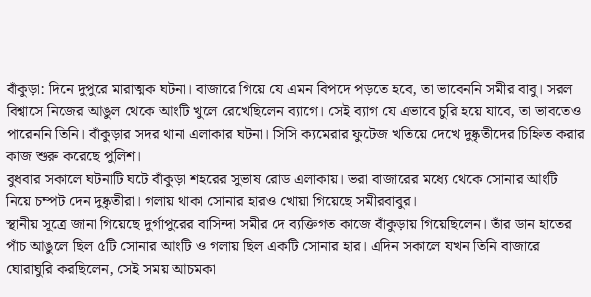বাঁকুড়া: দিনে দুপুরে মারাত্মক ঘটনা। বাজারে গিয়ে যে এমন বিপদে পড়তে হবে, তা ভাবেননি সমীর বাবু। সরল বিশ্বাসে নিজের আঙুল থেকে আংটি খুলে রেখেছিলেন ব্যাগে। সেই ব্যাগ যে এভাবে চুরি হয়ে যাবে, তা ভাবতেও পারেননি তিনি। বাঁকুড়ার সদর থানা এলাকার ঘটনা। সিসি ক্যমেরার ফুটেজ খতিয়ে দেখে দুষ্কৃতীদের চিহ্নিত করার কাজ শুরু করেছে পুলিশ।
বুধবার সকালে ঘটনাটি ঘটে বাঁকুড়া শহরের সুভাষ রোড এলাকায়। ভরা বাজারের মধ্যে থেকে সোনার আংটি নিয়ে চম্পট দেন দুষ্কৃতীরা। গলায় থাকা সোনার হারও খোয়া গিয়েছে সমীরবাবুর।
স্থানীয় সূত্রে জানা গিয়েছে দুর্গাপুরের বাসিন্দা সমীর দে ব্যক্তিগত কাজে বাঁকুড়ায় গিয়েছিলেন। তাঁর ডান হাতের পাঁচ আঙুলে ছিল ৫টি সোনার আংটি ও গলায় ছিল একটি সোনার হার। এদিন সকালে যখন তিনি বাজারে ঘোরাঘুরি করছিলেন, সেই সময় আচমকা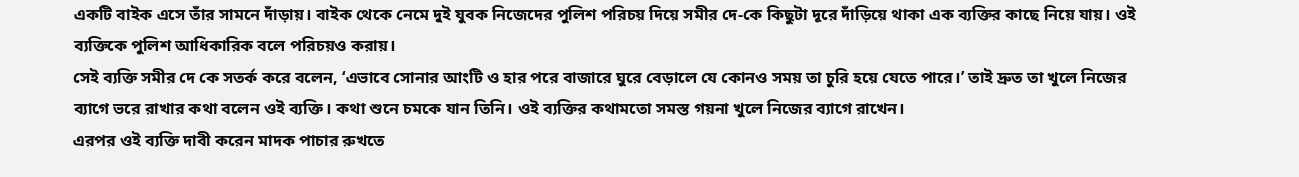একটি বাইক এসে তাঁর সামনে দাঁড়ায়। বাইক থেকে নেমে দুই যুবক নিজেদের পুলিশ পরিচয় দিয়ে সমীর দে-কে কিছুটা দূরে দাঁড়িয়ে থাকা এক ব্যক্তির কাছে নিয়ে যায়। ওই ব্যক্তিকে পুলিশ আধিকারিক বলে পরিচয়ও করায়।
সেই ব্যক্তি সমীর দে কে সতর্ক করে বলেন, ‘এভাবে সোনার আংটি ও হার পরে বাজারে ঘুরে বেড়ালে যে কোনও সময় তা চুরি হয়ে যেতে পারে।’ তাই দ্রুত তা খুলে নিজের ব্যাগে ভরে রাখার কথা বলেন ওই ব্যক্তি। কথা শুনে চমকে যান তিনি। ওই ব্যক্তির কথামতো সমস্ত গয়না খুলে নিজের ব্যাগে রাখেন।
এরপর ওই ব্যক্তি দাবী করেন মাদক পাচার রুখতে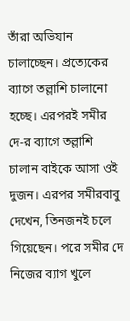তাঁরা অভিযান চালাচ্ছেন। প্রত্যেকের ব্যাগে তল্লাশি চালানো হচ্ছে। এরপরই সমীর দে-র ব্যাগে তল্লাশি চালান বাইকে আসা ওই দুজন। এরপর সমীরবাবু দেখেন, তিনজনই চলে গিয়েছেন। পরে সমীর দে নিজের ব্যাগ খুলে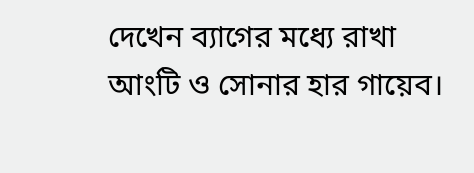দেখেন ব্যাগের মধ্যে রাখা আংটি ও সোনার হার গায়েব।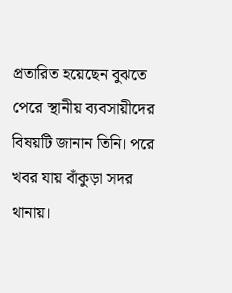প্রতারিত হয়েছেন বুঝতে পেরে স্থানীয় ব্যবসায়ীদের বিষয়টি জানান তিনি। পরে খবর যায় বাঁকুড়া সদর থানায়।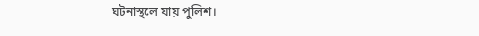ঘটনাস্থলে যায় পুলিশ।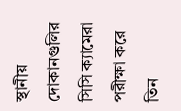স্থানীয় দোকানগুলির সিসি ক্যামেরা পরীক্ষা করে তিন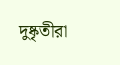দুষ্কৃতীরা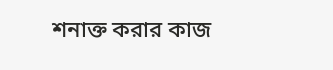শনাক্ত করার কাজ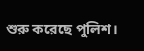শুরু করেছে পুলিশ।